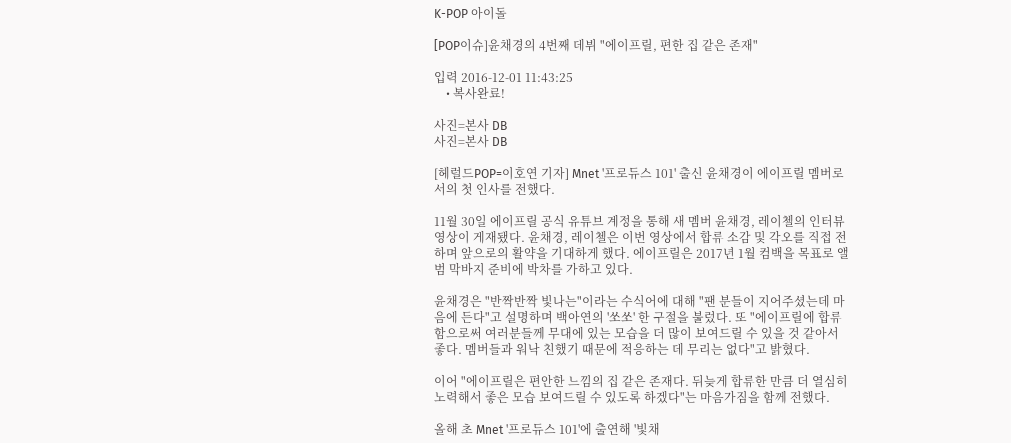K-POP 아이돌

[POP이슈]윤채경의 4번째 데뷔 "에이프릴, 편한 집 같은 존재"

입력 2016-12-01 11:43:25
    • 복사완료!

사진=본사 DB
사진=본사 DB

[헤럴드POP=이호연 기자] Mnet '프로듀스 101' 출신 윤채경이 에이프릴 멤버로서의 첫 인사를 전했다.

11월 30일 에이프릴 공식 유튜브 계정을 통해 새 멤버 윤채경, 레이첼의 인터뷰 영상이 게재됐다. 윤채경, 레이첼은 이번 영상에서 합류 소감 및 각오를 직접 전하며 앞으로의 활약을 기대하게 했다. 에이프릴은 2017년 1월 컴백을 목표로 앨범 막바지 준비에 박차를 가하고 있다.

윤채경은 "반짝반짝 빛나는"이라는 수식어에 대해 "팬 분들이 지어주셨는데 마음에 든다"고 설명하며 백아연의 '쏘쏘' 한 구절을 불렀다. 또 "에이프릴에 합류함으로써 여러분들께 무대에 있는 모습을 더 많이 보여드릴 수 있을 것 같아서 좋다. 멤버들과 워낙 친했기 때문에 적응하는 데 무리는 없다"고 밝혔다.

이어 "에이프릴은 편안한 느낌의 집 같은 존재다. 뒤늦게 합류한 만큼 더 열심히 노력해서 좋은 모습 보여드릴 수 있도록 하겠다"는 마음가짐을 함께 전했다.

올해 초 Mnet '프로듀스 101'에 출연해 '빛채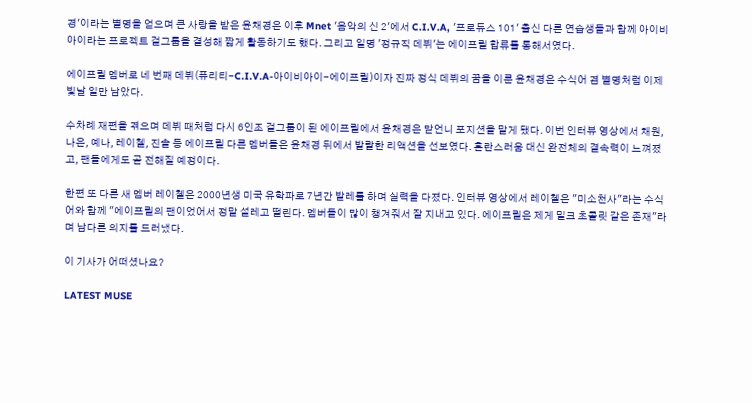경'이라는 별명을 얻으며 큰 사랑을 받은 윤채경은 이후 Mnet '음악의 신 2'에서 C.I.V.A, '프로듀스 101' 출신 다른 연습생들과 함께 아이비아이라는 프로젝트 걸그룹을 결성해 짧게 활동하기도 했다. 그리고 일명 '정규직 데뷔'는 에이프릴 합류를 통해서였다.

에이프릴 멤버로 네 번째 데뷔(퓨리티-C.I.V.A-아이비아이-에이프릴)이자 진짜 정식 데뷔의 꿈을 이룬 윤채경은 수식어 겸 별명처럼 이제 빛날 일만 남았다.

수차례 재편을 겪으며 데뷔 때처럼 다시 6인조 걸그룹이 된 에이프릴에서 윤채경은 맏언니 포지션을 맡게 됐다. 이번 인터뷰 영상에서 채원, 나은, 예나, 레이첼, 진솔 등 에이프릴 다른 멤버들은 윤채경 뒤에서 발랄한 리액션을 선보였다. 혼란스러움 대신 완전체의 결속력이 느껴졌고, 팬들에게도 곧 전해질 예정이다.

한편 또 다른 새 멤버 레이첼은 2000년생 미국 유학파로 7년간 발레를 하며 실력을 다졌다. 인터뷰 영상에서 레이첼은 "미소천사"라는 수식어와 함께 "에이프릴의 팬이었어서 정말 설레고 떨린다. 멤버들이 많이 챙겨줘서 잘 지내고 있다. 에이프릴은 제게 밀크 초콜릿 같은 존재"라며 남다른 의지를 드러냈다.

이 기사가 어떠셨나요?

LATEST MUSE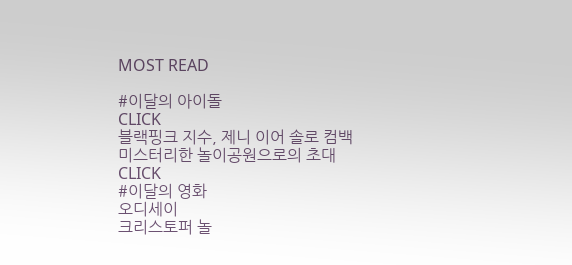MOST READ

#이달의 아이돌
CLICK
블랙핑크 지수, 제니 이어 솔로 컴백
미스터리한 놀이공원으로의 초대
CLICK
#이달의 영화
오디세이
크리스토퍼 놀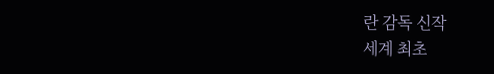란 감독 신작
세계 최초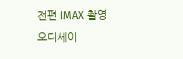전편 IMAX 촬영
오디세이